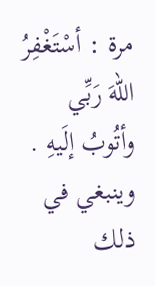مرة : أسْتَغْفِرُ اللهَ رَبِّي وأتُوبُ إلَيهِ . وينبغي في ذلك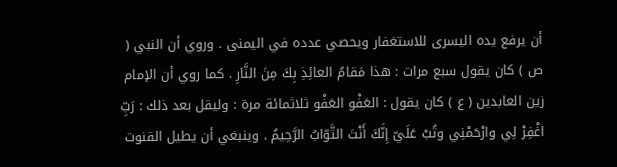أن يرفع يده اليسرى للاستغفار ويحصي عدده في اليمنى . وروي أن النبي ( ص ) كان يقول سبع مرات : هذا مَقامُ العائِذِ بِكَ مِنَ النَّارِ . كما روي أن الإمام زين العابدين ( ع ) كان يقول : العَفْو العَفْو ثلاثمائة مرة : وليقل بعد ذلك : رَبِّ اغْفِرْ لِي وارْحَمْنِي وتُبْ عَلَيّ إِنَّكَ أَنْتَ التَّوّابُ الرَّحِيمُ . وينبغي أن يطيل القنوت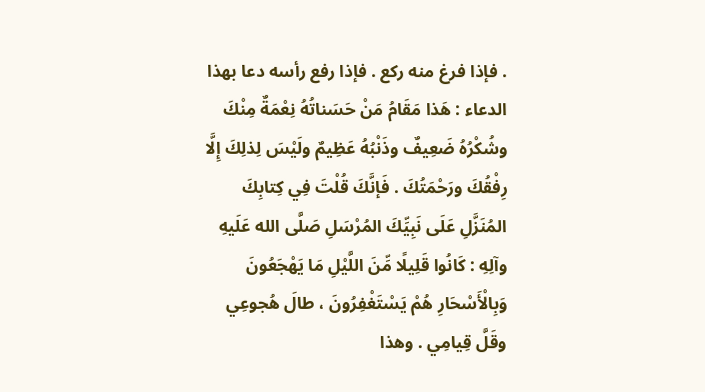. فإذا فرغ منه ركع . فإذا رفع رأسه دعا بهذا الدعاء : هَذا مَقَامُ مَنْ حَسَناتُهُ نِعْمَةٌ مِنْكَ وشُكْرُهُ ضَعِيفٌ وذَنْبُهُ عَظِيمٌ ولَيْسَ لِذلِكَ إِلَّا رِفْقُكَ ورَحْمَتُكَ . فَإنَّكَ قُلْتَ فِي كِتابِكَ المُنَزَّلِ عَلَى نَبِيِّكَ المُرْسَلِ صَلَّى الله عَلَيهِ وآلِهِ : كَانُوا قَلِيلًا مِّنَ اللَّيْلِ مَا يَهْجَعُونَ وَبِالْأَسْحَارِ هُمْ يَسْتَغْفِرُونَ ، طالَ هُجوعِي وقَلَّ قِيامِي . وهذا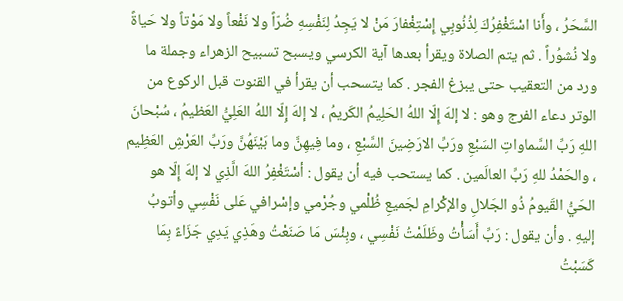السَّحَرُ ، وأَنا اسْتَغْفِرُكَ لِذُنُوبِي إِسْتِغْفارَ مَنْ لا يَجِدُ لِنَفْسِهِ ضُرّاً ولا نَفْعاً ولا مَوْتاً ولا حَياةً ولا نُشوُراً . ثم يتم الصلاة ويقرأ بعدها آية الكرسي ويسبح تسبيح الزهراء وجملة ما ورد من التعقيب حتى يبزغ الفجر . كما يتسحب أن يقرأ في القنوت قبل الركوع من الوتر دعاء الفرج وهو : لا إلهَ إِلّا اللهُ الحَلِيمُ الكَريمُ ، لا إلهَ إِلّا اللهُ العَلِيُّ العَظيمُ ، سُبْحانَ اللهِ رَبِّ السَّماواتِ السَبْعِ ورَبِّ الارَضِينَ السَّبْعِ ، وما فِيهِنَّ وما بَيْنَهُنَّ ورَبِّ العَرْشِ العَظِيم ، والحَمْدُ للهِ رَبِّ العالَمين . كما يستحب فيه أن يقول : أسْتَغْفِرُ اللهَ الَّذِي لا إلهَ إِلّا هو الحَيُّ القَيومُ ذُو الجَلالِ والإكْرامِ لجَميعِ ظُلْمي وجُرْمي وإسْرافي عَلى نَفْسِي وأتوبُ إليهِ . وأن يقول : رَبِّ أَسَأْتُ وظَلَمْتُ نَفْسِي ، وبِئْسَ مَا صَنَعْتُ وهَذِي يَدِي جَزَاءً بِمَا كَسَبْتُ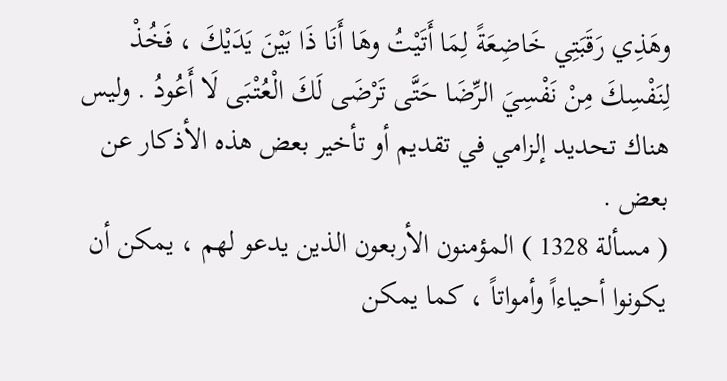وهَذِي رَقَبَتِي خَاضِعَةً لِمَا أَتَيْتُ وهَا أَنَا ذَا بَيْنَ يَدَيْكَ ، فَخُذْ لِنَفْسِكَ مِنْ نَفْسِيَ الرِّضَا حَتَّى تَرْضَى لَكَ الْعُتْبَى لَا أَعُودُ . وليس هناك تحديد إلزامي في تقديم أو تأخير بعض هذه الأذكار عن بعض .
( مسألة 1328 ) المؤمنون الأربعون الذين يدعو لهم ، يمكن أن يكونوا أحياءاً وأمواتاً ، كما يمكن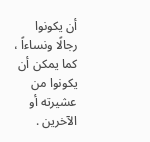أن يكونوا رجالًا ونساءاً ، كما يمكن أن يكونوا من عشيرته أو الآخرين .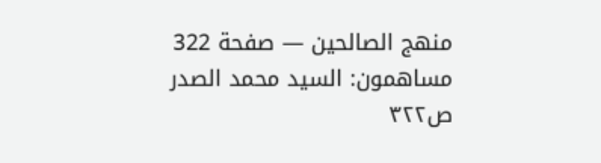منهج الصالحين — صفحة 322
مساهمون: السيد محمد الصدر
ص٣٢٢